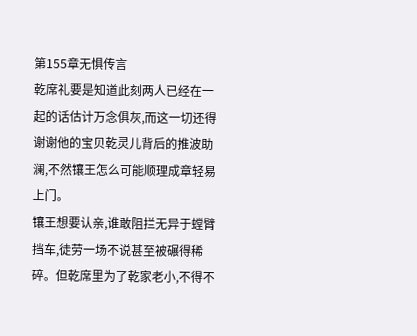第155章无惧传言
乾席礼要是知道此刻两人已经在一起的话估计万念俱灰,而这一切还得谢谢他的宝贝乾灵儿背后的推波助澜,不然镶王怎么可能顺理成章轻易上门。
镶王想要认亲,谁敢阻拦无异于螳臂挡车,徒劳一场不说甚至被碾得稀碎。但乾席里为了乾家老小,不得不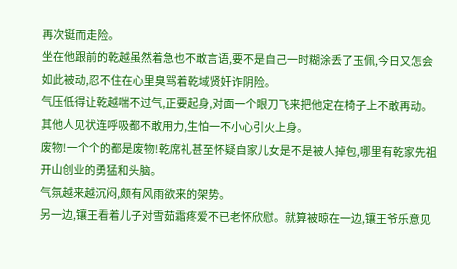再次铤而走险。
坐在他跟前的乾越虽然着急也不敢言语,要不是自己一时糊涂丢了玉佩,今日又怎会如此被动,忍不住在心里臭骂着乾域贤奸诈阴险。
气压低得让乾越喘不过气,正要起身,对面一个眼刀飞来把他定在椅子上不敢再动。其他人见状连呼吸都不敢用力,生怕一不小心引火上身。
废物!一个个的都是废物!乾席礼甚至怀疑自家儿女是不是被人掉包,哪里有乾家先祖开山创业的勇猛和头脑。
气氛越来越沉闷,颇有风雨欲来的架势。
另一边,镶王看着儿子对雪茹霜疼爱不已老怀欣慰。就算被晾在一边,镶王爷乐意见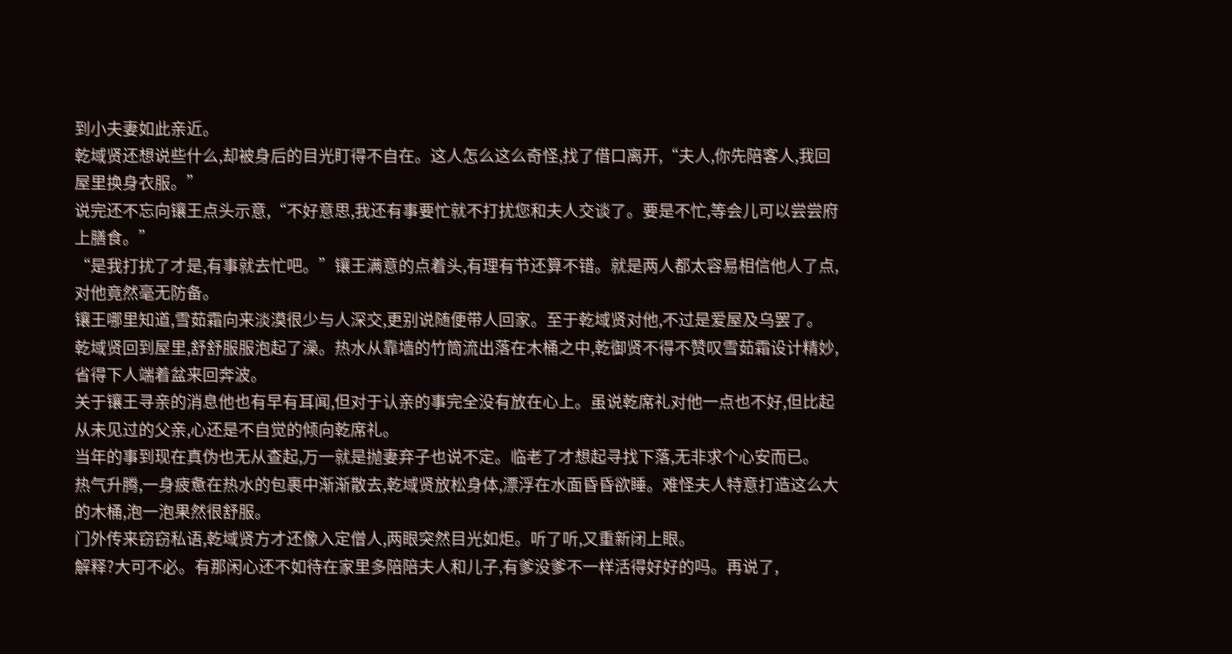到小夫妻如此亲近。
乾域贤还想说些什么,却被身后的目光盯得不自在。这人怎么这么奇怪,找了借口离开,“夫人,你先陪客人,我回屋里换身衣服。”
说完还不忘向镶王点头示意,“不好意思,我还有事要忙就不打扰您和夫人交谈了。要是不忙,等会儿可以尝尝府上膳食。”
“是我打扰了才是,有事就去忙吧。”镶王满意的点着头,有理有节还算不错。就是两人都太容易相信他人了点,对他竟然毫无防备。
镶王哪里知道,雪茹霜向来淡漠很少与人深交,更别说随便带人回家。至于乾域贤对他,不过是爱屋及乌罢了。
乾域贤回到屋里,舒舒服服泡起了澡。热水从靠墙的竹筒流出落在木桶之中,乾御贤不得不赞叹雪茹霜设计精妙,省得下人端着盆来回奔波。
关于镶王寻亲的消息他也有早有耳闻,但对于认亲的事完全没有放在心上。虽说乾席礼对他一点也不好,但比起从未见过的父亲,心还是不自觉的倾向乾席礼。
当年的事到现在真伪也无从查起,万一就是抛妻弃子也说不定。临老了才想起寻找下落,无非求个心安而已。
热气升腾,一身疲惫在热水的包裹中渐渐散去,乾域贤放松身体,漂浮在水面昏昏欲睡。难怪夫人特意打造这么大的木桶,泡一泡果然很舒服。
门外传来窃窃私语,乾域贤方才还像入定僧人,两眼突然目光如炬。听了听,又重新闭上眼。
解释?大可不必。有那闲心还不如待在家里多陪陪夫人和儿子,有爹没爹不一样活得好好的吗。再说了,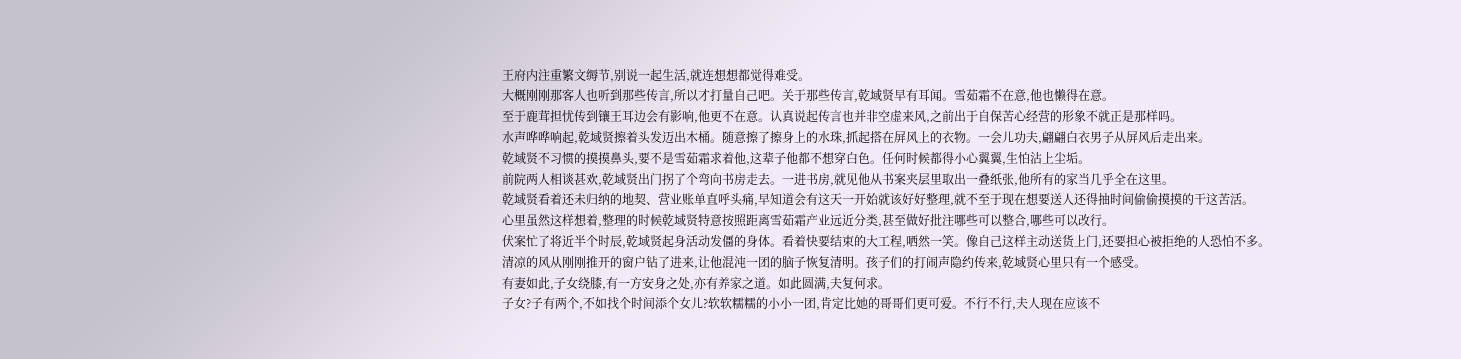王府内注重繁文缛节,别说一起生活,就连想想都觉得难受。
大概刚刚那客人也听到那些传言,所以才打量自己吧。关于那些传言,乾域贤早有耳闻。雪茹霜不在意,他也懒得在意。
至于鹿茸担忧传到镶王耳边会有影响,他更不在意。认真说起传言也并非空虚来风,之前出于自保苦心经营的形象不就正是那样吗。
水声哗哗响起,乾域贤擦着头发迈出木桶。随意擦了擦身上的水珠,抓起搭在屏风上的衣物。一会儿功夫,翩翩白衣男子从屏风后走出来。
乾域贤不习惯的摸摸鼻头,要不是雪茹霜求着他,这辈子他都不想穿白色。任何时候都得小心翼翼,生怕沾上尘垢。
前院两人相谈甚欢,乾域贤出门拐了个弯向书房走去。一进书房,就见他从书案夹层里取出一叠纸张,他所有的家当几乎全在这里。
乾域贤看着还未归纳的地契、营业账单直呼头痛,早知道会有这天一开始就该好好整理,就不至于现在想要送人还得抽时间偷偷摸摸的干这苦活。
心里虽然这样想着,整理的时候乾域贤特意按照距离雪茹霜产业远近分类,甚至做好批注哪些可以整合,哪些可以改行。
伏案忙了将近半个时辰,乾域贤起身活动发僵的身体。看着快要结束的大工程,哂然一笑。像自己这样主动送货上门,还要担心被拒绝的人恐怕不多。
清凉的风从刚刚推开的窗户钻了进来,让他混沌一团的脑子恢复清明。孩子们的打闹声隐约传来,乾域贤心里只有一个感受。
有妻如此,子女绕膝,有一方安身之处,亦有养家之道。如此圆满,夫复何求。
子女?子有两个,不如找个时间添个女儿?软软糯糯的小小一团,肯定比她的哥哥们更可爱。不行不行,夫人现在应该不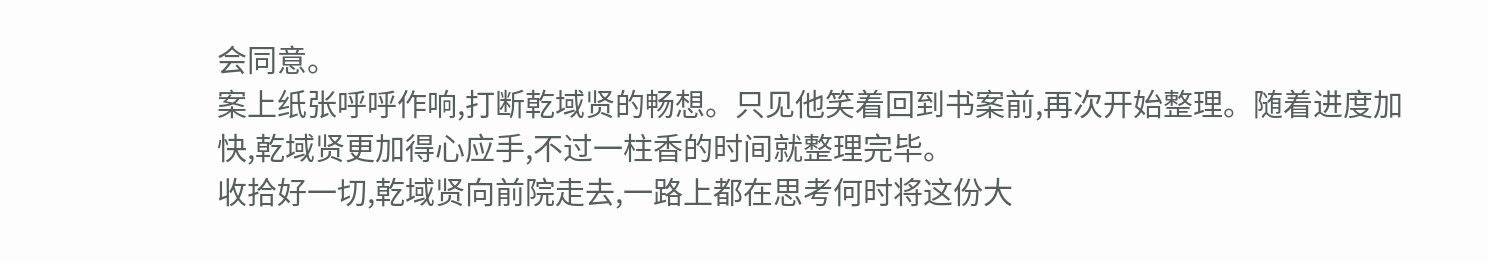会同意。
案上纸张呼呼作响,打断乾域贤的畅想。只见他笑着回到书案前,再次开始整理。随着进度加快,乾域贤更加得心应手,不过一柱香的时间就整理完毕。
收拾好一切,乾域贤向前院走去,一路上都在思考何时将这份大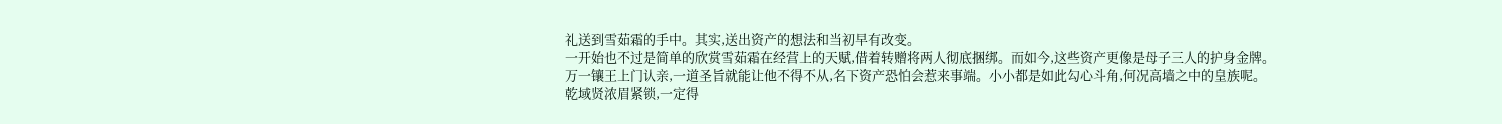礼送到雪茹霜的手中。其实,送出资产的想法和当初早有改变。
一开始也不过是简单的欣赏雪茹霜在经营上的天赋,借着转赠将两人彻底捆绑。而如今,这些资产更像是母子三人的护身金牌。
万一镶王上门认亲,一道圣旨就能让他不得不从,名下资产恐怕会惹来事端。小小都是如此勾心斗角,何况高墙之中的皇族呢。
乾域贤浓眉紧锁,一定得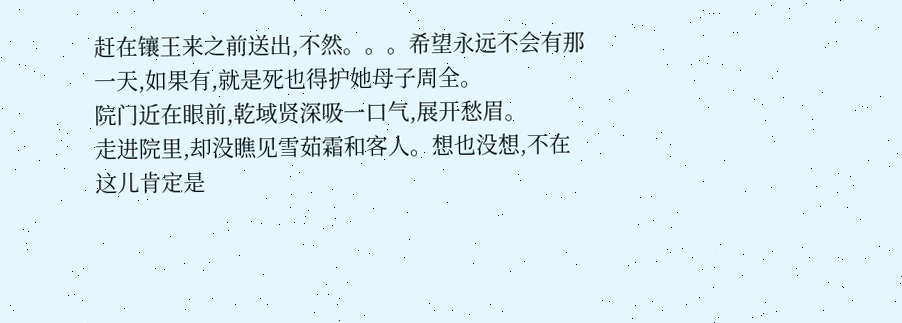赶在镶王来之前送出,不然。。。希望永远不会有那一天,如果有,就是死也得护她母子周全。
院门近在眼前,乾域贤深吸一口气,展开愁眉。
走进院里,却没瞧见雪茹霜和客人。想也没想,不在这儿肯定是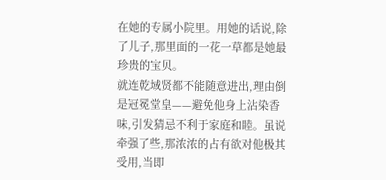在她的专属小院里。用她的话说,除了儿子,那里面的一花一草都是她最珍贵的宝贝。
就连乾域贤都不能随意进出,理由倒是冠冕堂皇——避免他身上沾染香味,引发猜忌不利于家庭和睦。虽说牵强了些,那浓浓的占有欲对他极其受用,当即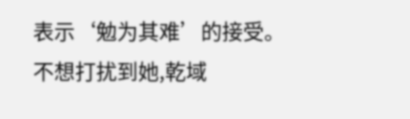表示‘勉为其难’的接受。
不想打扰到她,乾域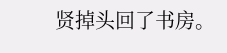贤掉头回了书房。